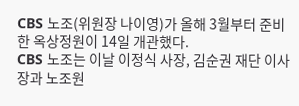CBS 노조(위원장 나이영)가 올해 3월부터 준비한 옥상정원이 14일 개관했다.
CBS 노조는 이날 이정식 사장, 김순권 재단 이사장과 노조원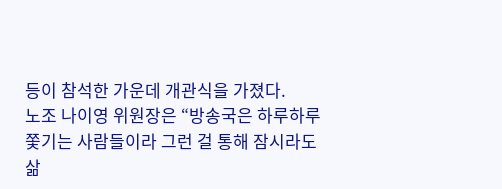등이 참석한 가운데 개관식을 가졌다.
노조 나이영 위원장은 “방송국은 하루하루 쫓기는 사람들이라 그런 걸 통해 잠시라도 삶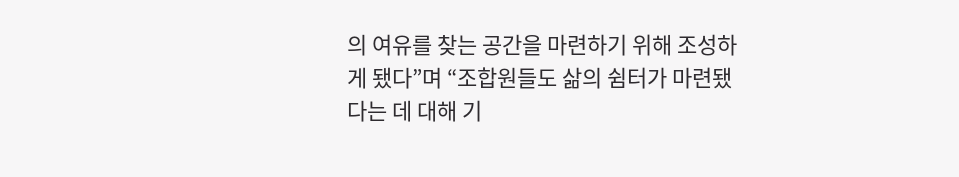의 여유를 찾는 공간을 마련하기 위해 조성하게 됐다”며 “조합원들도 삶의 쉼터가 마련됐다는 데 대해 기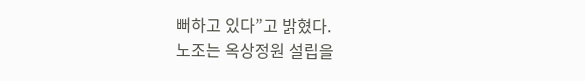뻐하고 있다”고 밝혔다.
노조는 옥상정원 설립을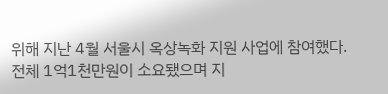위해 지난 4월 서울시 옥상녹화 지원 사업에 참여했다. 전체 1억1천만원이 소요됐으며 지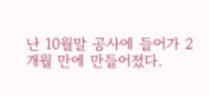난 10월말 공사에 들어가 2개월 만에 만들어졌다.